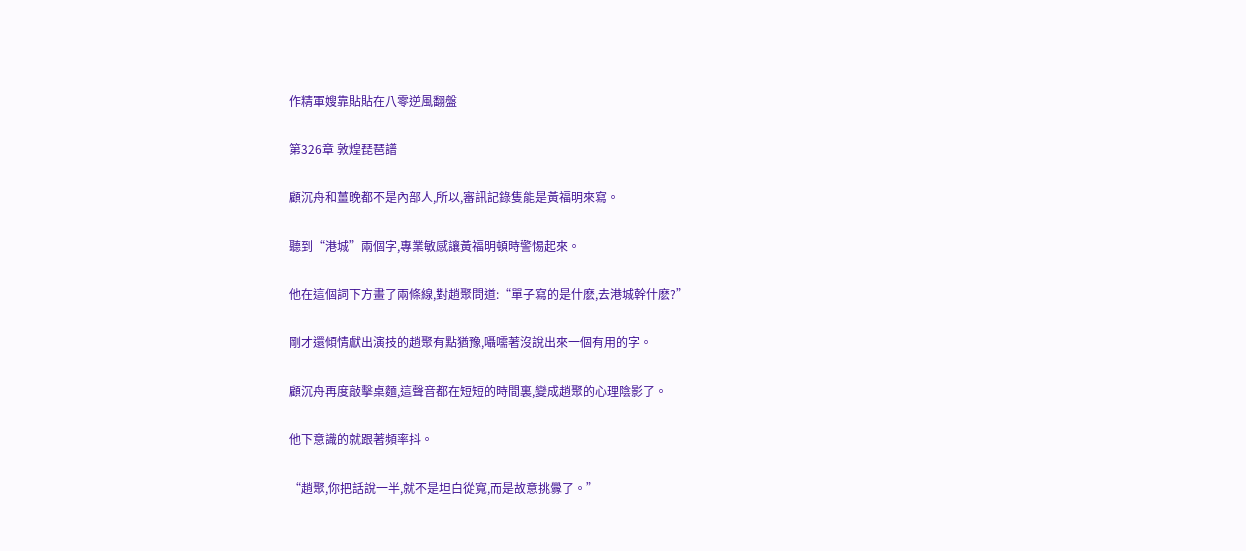作精軍嫂靠貼貼在八零逆風翻盤

第326章 敦煌琵琶譜

顧沉舟和薑晚都不是內部人,所以,審訊記錄隻能是黃福明來寫。

聽到“港城”兩個字,專業敏感讓黃福明頓時警惕起來。

他在這個詞下方畫了兩條線,對趙聚問道:“單子寫的是什麽,去港城幹什麽?”

剛才還傾情獻出演技的趙聚有點猶豫,囁嚅著沒說出來一個有用的字。

顧沉舟再度敲擊桌麵,這聲音都在短短的時間裏,變成趙聚的心理陰影了。

他下意識的就跟著頻率抖。

“趙聚,你把話說一半,就不是坦白從寬,而是故意挑釁了。”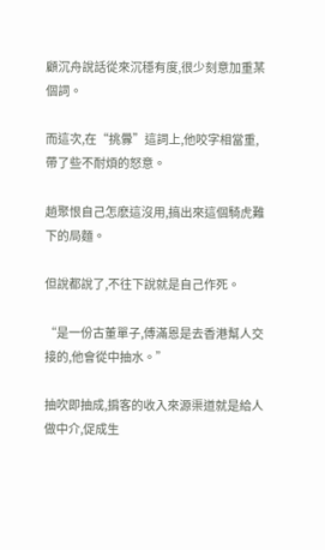顧沉舟說話從來沉穩有度,很少刻意加重某個詞。

而這次,在“挑釁”這詞上,他咬字相當重,帶了些不耐煩的怒意。

趙聚恨自己怎麽這沒用,搞出來這個騎虎難下的局麵。

但說都說了,不往下說就是自己作死。

“是一份古董單子,傅滿恩是去香港幫人交接的,他會從中抽水。”

抽吹即抽成,掮客的收入來源渠道就是給人做中介,促成生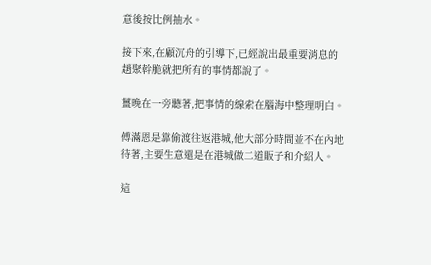意後按比例抽水。

接下來,在顧沉舟的引導下,已經說出最重要消息的趙聚幹脆就把所有的事情都說了。

薑晚在一旁聽著,把事情的線索在腦海中整理明白。

傅滿恩是靠偷渡往返港城,他大部分時間並不在內地待著,主要生意還是在港城做二道販子和介紹人。

這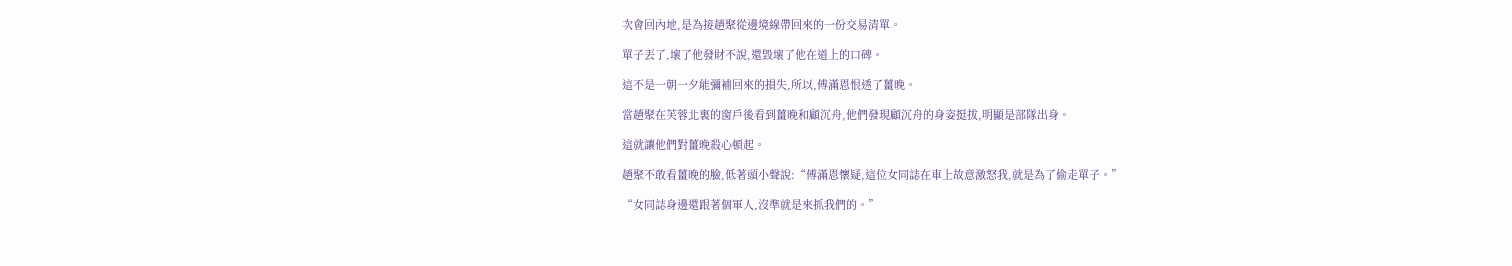次會回內地,是為接趙聚從邊境線帶回來的一份交易清單。

單子丟了,壞了他發財不說,還毀壞了他在道上的口碑。

這不是一朝一夕能彌補回來的損失,所以,傅滿恩恨透了薑晚。

當趙聚在芙蓉北裏的窗戶後看到薑晚和顧沉舟,他們發現顧沉舟的身姿挺拔,明顯是部隊出身。

這就讓他們對薑晚殺心頓起。

趙聚不敢看薑晚的臉,低著頭小聲說:“傅滿恩懷疑,這位女同誌在車上故意激怒我,就是為了偷走單子。”

“女同誌身邊還跟著個軍人,沒準就是來抓我們的。”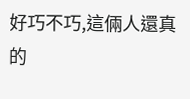好巧不巧,這倆人還真的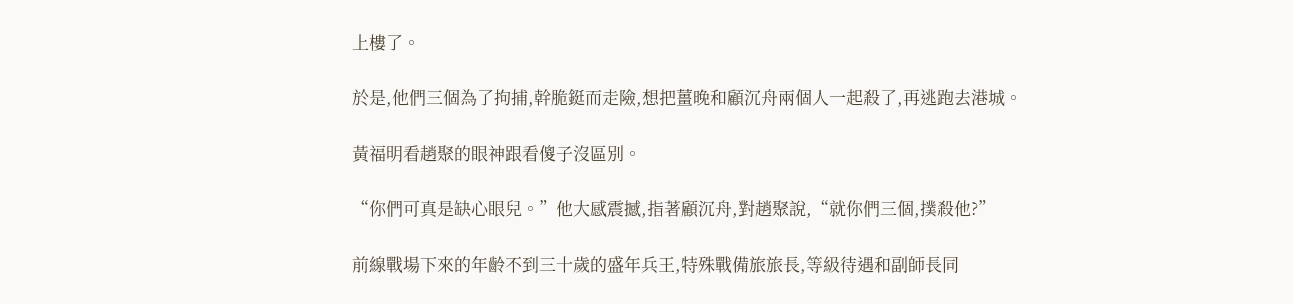上樓了。

於是,他們三個為了拘捕,幹脆鋌而走險,想把薑晚和顧沉舟兩個人一起殺了,再逃跑去港城。

黃福明看趙聚的眼神跟看傻子沒區別。

“你們可真是缺心眼兒。”他大感震撼,指著顧沉舟,對趙聚說,“就你們三個,撲殺他?”

前線戰場下來的年齡不到三十歲的盛年兵王,特殊戰備旅旅長,等級待遇和副師長同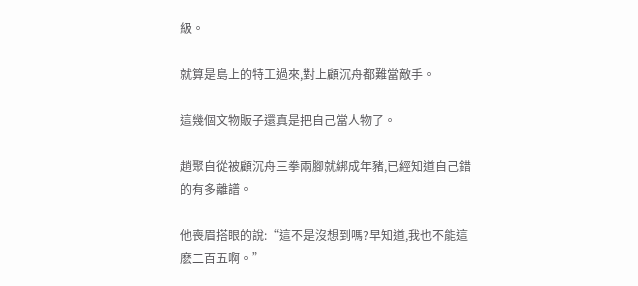級。

就算是島上的特工過來,對上顧沉舟都難當敵手。

這幾個文物販子還真是把自己當人物了。

趙聚自從被顧沉舟三拳兩腳就綁成年豬,已經知道自己錯的有多離譜。

他喪眉搭眼的說:“這不是沒想到嗎?早知道,我也不能這麽二百五啊。”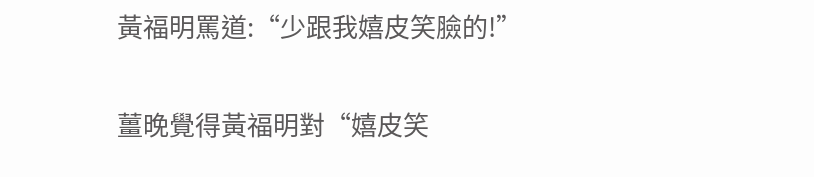黃福明罵道:“少跟我嬉皮笑臉的!”

薑晚覺得黃福明對“嬉皮笑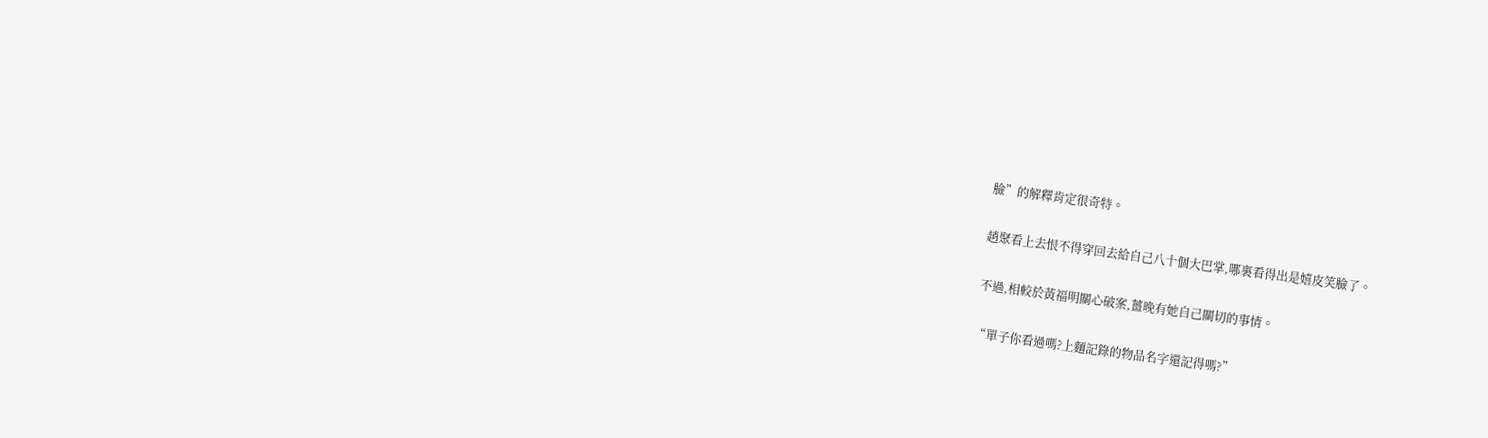臉”的解釋肯定很奇特。

趙聚看上去恨不得穿回去給自己八十個大巴掌,哪裏看得出是嬉皮笑臉了。

不過,相較於黃福明關心破案,薑晚有她自己關切的事情。

“單子你看過嗎?上麵記錄的物品名字還記得嗎?”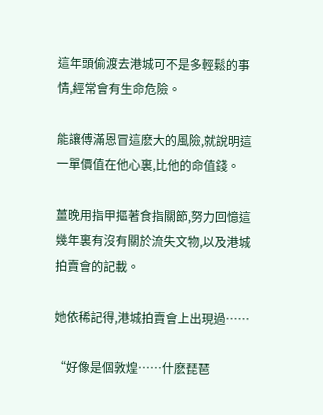這年頭偷渡去港城可不是多輕鬆的事情,經常會有生命危險。

能讓傅滿恩冒這麽大的風險,就說明這一單價值在他心裏,比他的命值錢。

薑晚用指甲摳著食指關節,努力回憶這幾年裏有沒有關於流失文物,以及港城拍賣會的記載。

她依稀記得,港城拍賣會上出現過……

“好像是個敦煌……什麽琵琶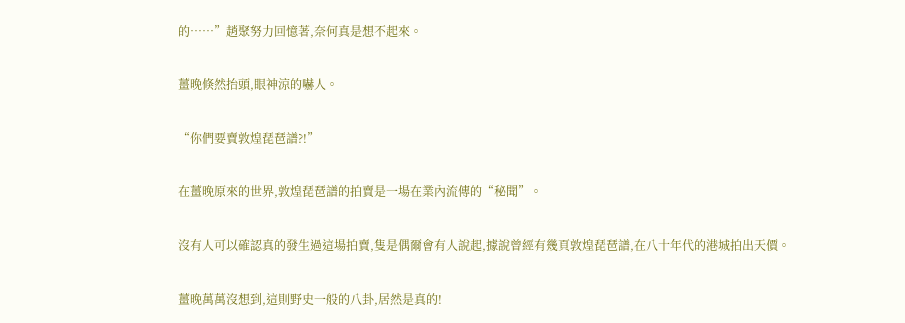的……”趙聚努力回憶著,奈何真是想不起來。

薑晚倏然抬頭,眼神涼的嚇人。

“你們要賣敦煌琵琶譜?!”

在薑晚原來的世界,敦煌琵琶譜的拍賣是一場在業內流傳的“秘聞”。

沒有人可以確認真的發生過這場拍賣,隻是偶爾會有人說起,據說曾經有幾頁敦煌琵琶譜,在八十年代的港城拍出天價。

薑晚萬萬沒想到,這則野史一般的八卦,居然是真的!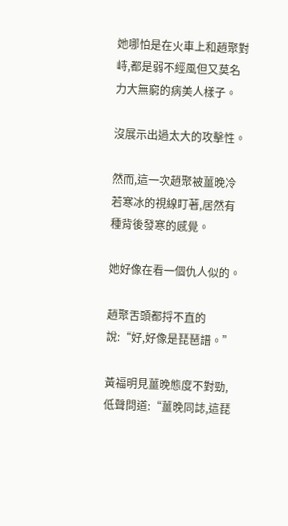她哪怕是在火車上和趙聚對峙,都是弱不經風但又莫名力大無窮的病美人樣子。

沒展示出過太大的攻擊性。

然而,這一次趙聚被薑晚冷若寒冰的視線盯著,居然有種背後發寒的感覺。

她好像在看一個仇人似的。

趙聚舌頭都捋不直的說:“好,好像是琵琶譜。”

黃福明見薑晚態度不對勁,低聲問道:“薑晚同誌,這琵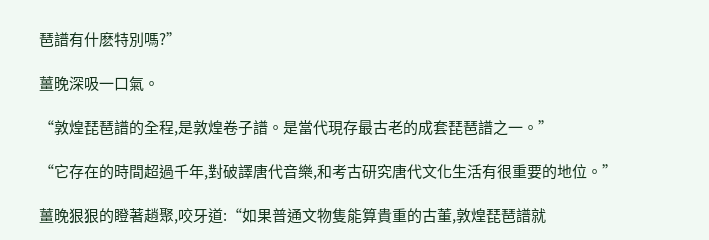琶譜有什麽特別嗎?”

薑晚深吸一口氣。

“敦煌琵琶譜的全程,是敦煌卷子譜。是當代現存最古老的成套琵琶譜之一。”

“它存在的時間超過千年,對破譯唐代音樂,和考古研究唐代文化生活有很重要的地位。”

薑晚狠狠的瞪著趙聚,咬牙道:“如果普通文物隻能算貴重的古董,敦煌琵琶譜就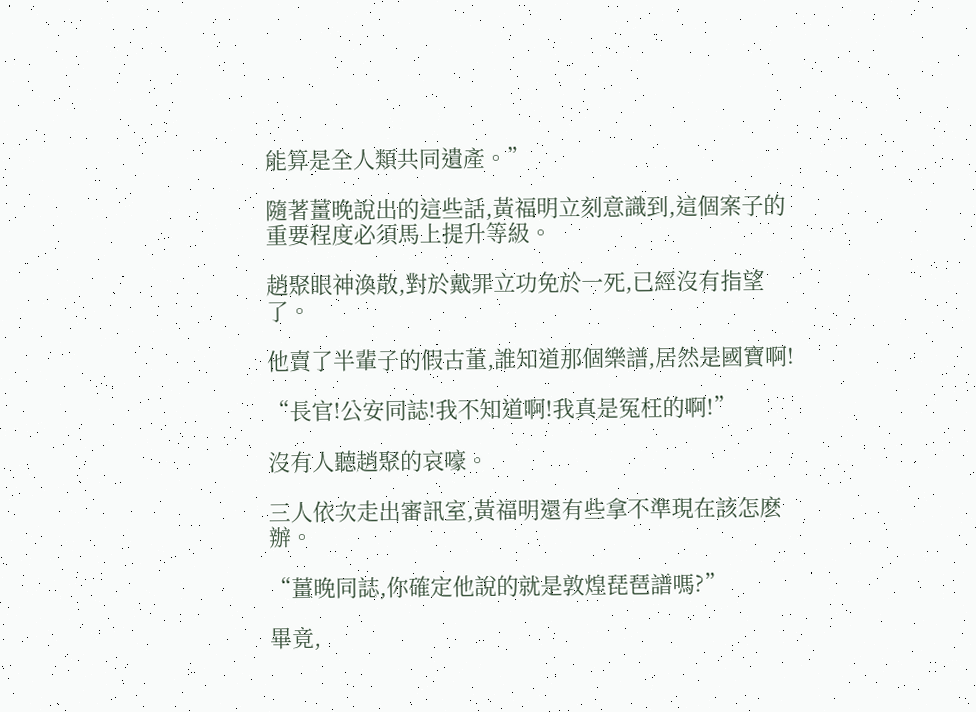能算是全人類共同遺產。”

隨著薑晚說出的這些話,黃福明立刻意識到,這個案子的重要程度必須馬上提升等級。

趙聚眼神渙散,對於戴罪立功免於一死,已經沒有指望了。

他賣了半輩子的假古董,誰知道那個樂譜,居然是國寶啊!

“長官!公安同誌!我不知道啊!我真是冤枉的啊!”

沒有人聽趙聚的哀嚎。

三人依次走出審訊室,黃福明還有些拿不準現在該怎麽辦。

“薑晚同誌,你確定他說的就是敦煌琵琶譜嗎?”

畢竟,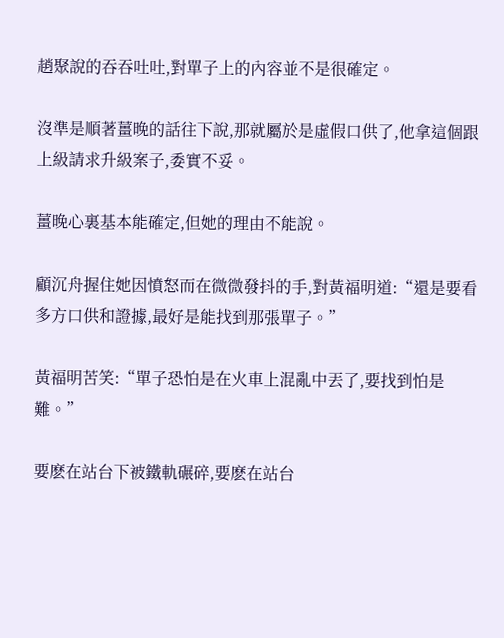趙聚說的吞吞吐吐,對單子上的內容並不是很確定。

沒準是順著薑晚的話往下說,那就屬於是虛假口供了,他拿這個跟上級請求升級案子,委實不妥。

薑晚心裏基本能確定,但她的理由不能說。

顧沉舟握住她因憤怒而在微微發抖的手,對黃福明道:“還是要看多方口供和證據,最好是能找到那張單子。”

黃福明苦笑:“單子恐怕是在火車上混亂中丟了,要找到怕是難。”

要麽在站台下被鐵軌碾碎,要麽在站台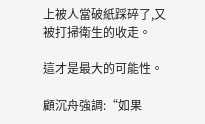上被人當破紙踩碎了,又被打掃衛生的收走。

這才是最大的可能性。

顧沉舟強調:“如果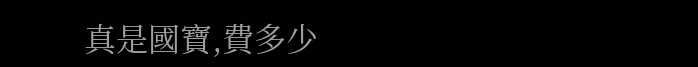真是國寶,費多少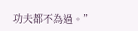功夫都不為過。”